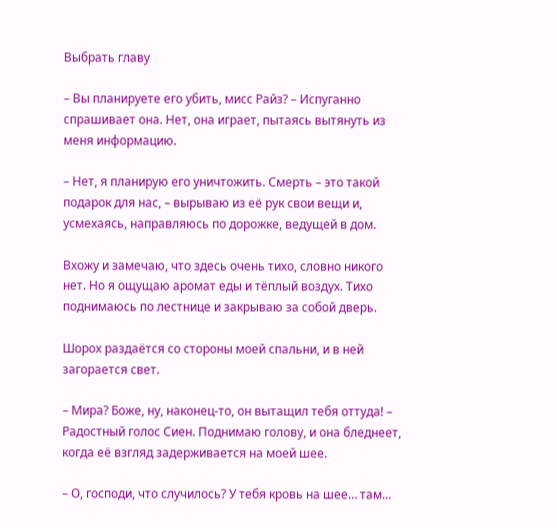Выбрать главу

– Вы планируете его убить, мисс Райз? – Испуганно спрашивает она. Нет, она играет, пытаясь вытянуть из меня информацию.

– Нет, я планирую его уничтожить. Смерть – это такой подарок для нас, – вырываю из её рук свои вещи и, усмехаясь, направляюсь по дорожке, ведущей в дом.

Вхожу и замечаю, что здесь очень тихо, словно никого нет. Но я ощущаю аромат еды и тёплый воздух. Тихо поднимаюсь по лестнице и закрываю за собой дверь.

Шорох раздаётся со стороны моей спальни, и в ней загорается свет.

– Мира? Боже, ну, наконец-то, он вытащил тебя оттуда! – Радостный голос Сиен. Поднимаю голову, и она бледнеет, когда её взгляд задерживается на моей шее.

– О, господи, что случилось? У тебя кровь на шее… там…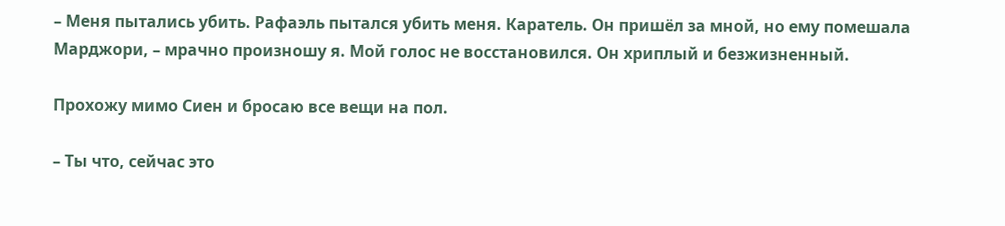– Меня пытались убить. Рафаэль пытался убить меня. Каратель. Он пришёл за мной, но ему помешала Марджори, – мрачно произношу я. Мой голос не восстановился. Он хриплый и безжизненный.

Прохожу мимо Сиен и бросаю все вещи на пол.

– Ты что, сейчас это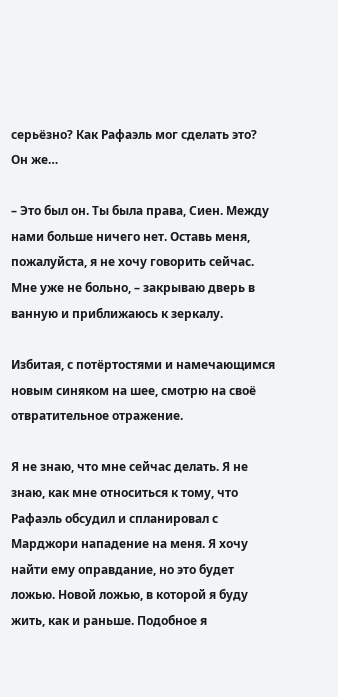серьёзно? Как Рафаэль мог сделать это? Он же…

– Это был он. Ты была права, Сиен. Между нами больше ничего нет. Оставь меня, пожалуйста, я не хочу говорить сейчас. Мне уже не больно, – закрываю дверь в ванную и приближаюсь к зеркалу.

Избитая, с потёртостями и намечающимся новым синяком на шее, смотрю на своё отвратительное отражение.

Я не знаю, что мне сейчас делать. Я не знаю, как мне относиться к тому, что Рафаэль обсудил и спланировал с Марджори нападение на меня. Я хочу найти ему оправдание, но это будет ложью. Новой ложью, в которой я буду жить, как и раньше. Подобное я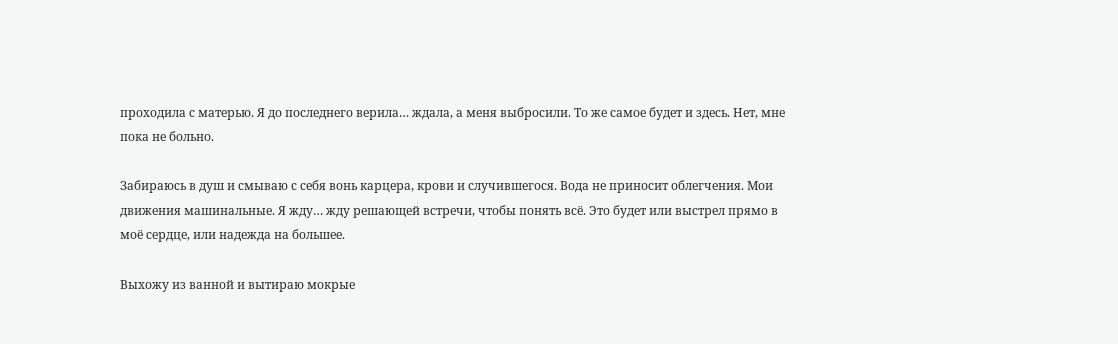проходила с матерью. Я до последнего верила… ждала, а меня выбросили. То же самое будет и здесь. Нет, мне пока не больно.

Забираюсь в душ и смываю с себя вонь карцера, крови и случившегося. Вода не приносит облегчения. Мои движения машинальные. Я жду… жду решающей встречи, чтобы понять всё. Это будет или выстрел прямо в моё сердце, или надежда на большее.

Выхожу из ванной и вытираю мокрые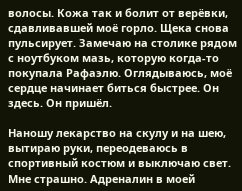волосы. Кожа так и болит от верёвки, сдавливавшей моё горло. Щека снова пульсирует. Замечаю на столике рядом с ноутбуком мазь, которую когда-то покупала Рафаэлю. Оглядываюсь, моё сердце начинает биться быстрее. Он здесь. Он пришёл.

Наношу лекарство на скулу и на шею, вытираю руки, переодеваюсь в спортивный костюм и выключаю свет. Мне страшно. Адреналин в моей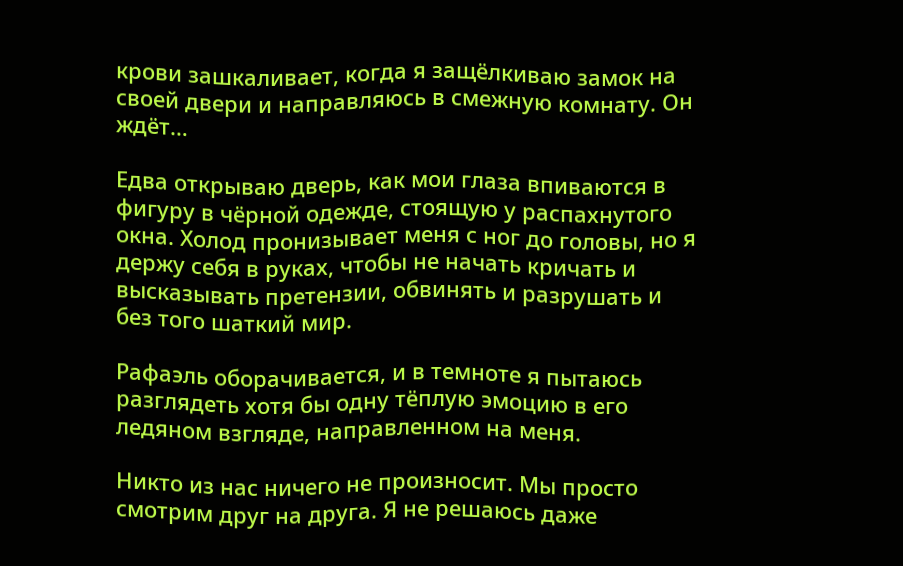крови зашкаливает, когда я защёлкиваю замок на своей двери и направляюсь в смежную комнату. Он ждёт…

Едва открываю дверь, как мои глаза впиваются в фигуру в чёрной одежде, стоящую у распахнутого окна. Холод пронизывает меня с ног до головы, но я держу себя в руках, чтобы не начать кричать и высказывать претензии, обвинять и разрушать и без того шаткий мир.

Рафаэль оборачивается, и в темноте я пытаюсь разглядеть хотя бы одну тёплую эмоцию в его ледяном взгляде, направленном на меня.

Никто из нас ничего не произносит. Мы просто смотрим друг на друга. Я не решаюсь даже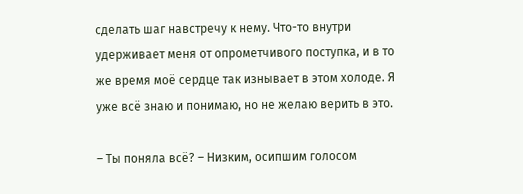сделать шаг навстречу к нему. Что-то внутри удерживает меня от опрометчивого поступка, и в то же время моё сердце так изнывает в этом холоде. Я уже всё знаю и понимаю, но не желаю верить в это.

– Ты поняла всё? – Низким, осипшим голосом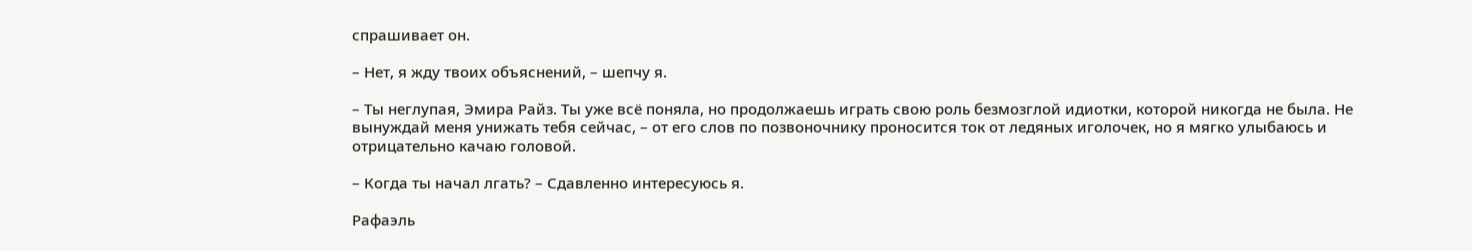спрашивает он.

– Нет, я жду твоих объяснений, – шепчу я.

– Ты неглупая, Эмира Райз. Ты уже всё поняла, но продолжаешь играть свою роль безмозглой идиотки, которой никогда не была. Не вынуждай меня унижать тебя сейчас, – от его слов по позвоночнику проносится ток от ледяных иголочек, но я мягко улыбаюсь и отрицательно качаю головой.

– Когда ты начал лгать? – Сдавленно интересуюсь я.

Рафаэль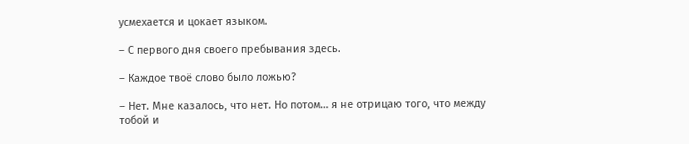усмехается и цокает языком.

– С первого дня своего пребывания здесь.

– Каждое твоё слово было ложью?

– Нет. Мне казалось, что нет. Но потом… я не отрицаю того, что между тобой и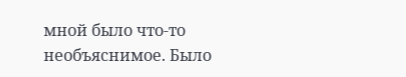мной было что-то необъяснимое. Было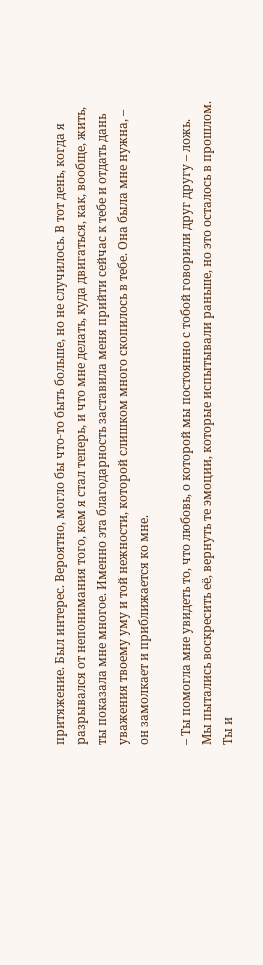притяжение. Был интерес. Вероятно, могло бы что-то быть больше, но не случилось. В тот день, когда я разрывался от непонимания того, кем я стал теперь, и что мне делать, куда двигаться, как, вообще, жить, ты показала мне многое. Именно эта благодарность заставила меня прийти сейчас к тебе и отдать дань уважения твоему уму и той нежности, которой слишком много скопилось в тебе. Она была мне нужна, – он замолкает и приближается ко мне.

– Ты помогла мне увидеть то, что любовь, о которой мы постоянно с тобой говорили друг другу – ложь. Мы пытались воскресить её, вернуть те эмоции, которые испытывали раньше, но это осталось в прошлом. Ты и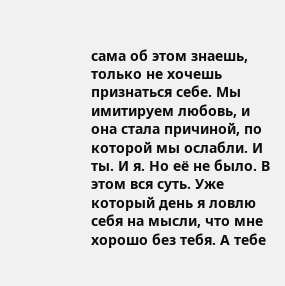сама об этом знаешь, только не хочешь признаться себе. Мы имитируем любовь, и она стала причиной, по которой мы ослабли. И ты. И я. Но её не было. В этом вся суть. Уже который день я ловлю себя на мысли, что мне хорошо без тебя. А тебе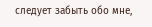следует забыть обо мне,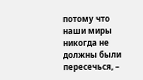потому что наши миры никогда не должны были пересечься, –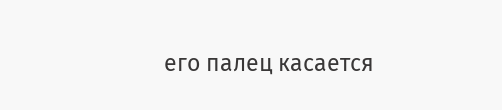его палец касается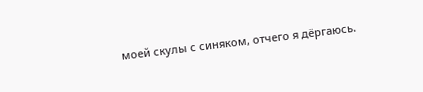моей скулы с синяком, отчего я дёргаюсь.